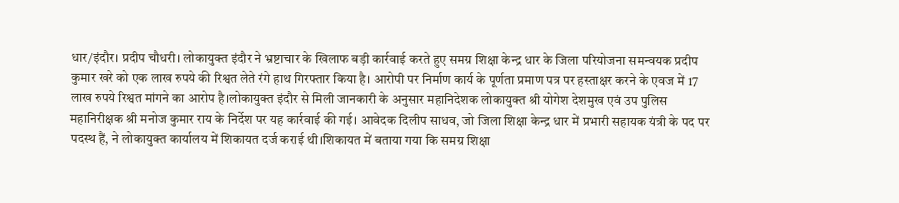धार/इंदौर। प्रदीप चौधरी। लोकायुक्त इंदौर ने भ्रष्टाचार के खिलाफ बड़ी कार्रवाई करते हुए समग्र शिक्षा केन्द्र धार के जिला परियोजना समन्वयक प्रदीप कुमार खरे को एक लाख रुपये की रिश्वत लेते रंगे हाथ गिरफ्तार किया है। आरोपी पर निर्माण कार्य के पूर्णता प्रमाण पत्र पर हस्ताक्षर करने के एवज में 17 लाख रुपये रिश्वत मांगने का आरोप है।लोकायुक्त इंदौर से मिली जानकारी के अनुसार महानिदेशक लोकायुक्त श्री योगेश देशमुख एवं उप पुलिस महानिरीक्षक श्री मनोज कुमार राय के निर्देश पर यह कार्रवाई की गई। आवेदक दिलीप साधव, जो जिला शिक्षा केन्द्र धार में प्रभारी सहायक यंत्री के पद पर पदस्थ हैं, ने लोकायुक्त कार्यालय में शिकायत दर्ज कराई थी।शिकायत में बताया गया कि समग्र शिक्षा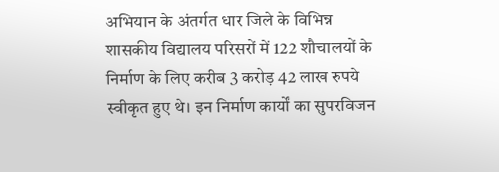अभियान के अंतर्गत धार जिले के विभिन्न शासकीय विद्यालय परिसरों में 122 शौचालयों के निर्माण के लिए करीब 3 करोड़ 42 लाख रुपये स्वीकृत हुए थे। इन निर्माण कार्यों का सुपरविजन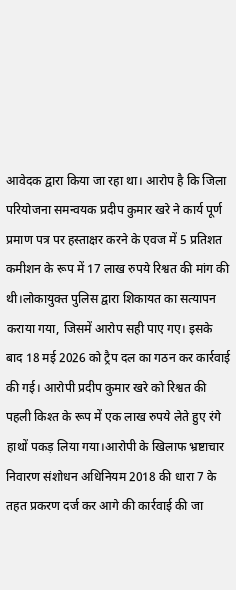आवेदक द्वारा किया जा रहा था। आरोप है कि जिला परियोजना समन्वयक प्रदीप कुमार खरे ने कार्य पूर्ण प्रमाण पत्र पर हस्ताक्षर करने के एवज में 5 प्रतिशत कमीशन के रूप में 17 लाख रुपये रिश्वत की मांग की थी।लोकायुक्त पुलिस द्वारा शिकायत का सत्यापन कराया गया, जिसमें आरोप सही पाए गए। इसके बाद 18 मई 2026 को ट्रैप दल का गठन कर कार्रवाई की गई। आरोपी प्रदीप कुमार खरे को रिश्वत की पहली किश्त के रूप में एक लाख रुपये लेते हुए रंगे हाथों पकड़ लिया गया।आरोपी के खिलाफ भ्रष्टाचार निवारण संशोधन अधिनियम 2018 की धारा 7 के तहत प्रकरण दर्ज कर आगे की कार्रवाई की जा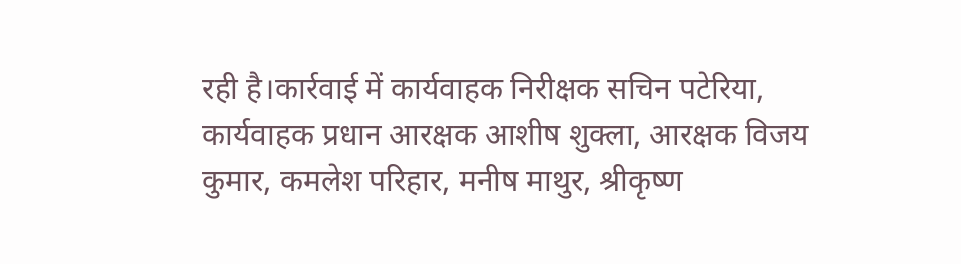रही है।कार्रवाई में कार्यवाहक निरीक्षक सचिन पटेरिया, कार्यवाहक प्रधान आरक्षक आशीष शुक्ला, आरक्षक विजय कुमार, कमलेश परिहार, मनीष माथुर, श्रीकृष्ण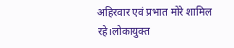अहिरवार एवं प्रभात मोरे शामिल रहे।लोकायुक्त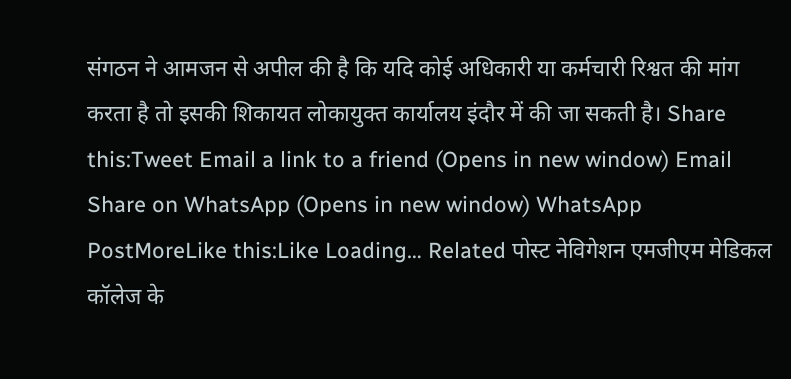संगठन ने आमजन से अपील की है कि यदि कोई अधिकारी या कर्मचारी रिश्वत की मांग करता है तो इसकी शिकायत लोकायुक्त कार्यालय इंदौर में की जा सकती है। Share this:Tweet Email a link to a friend (Opens in new window) Email Share on WhatsApp (Opens in new window) WhatsApp PostMoreLike this:Like Loading… Related पोस्ट नेविगेशन एमजीएम मेडिकल कॉलेज के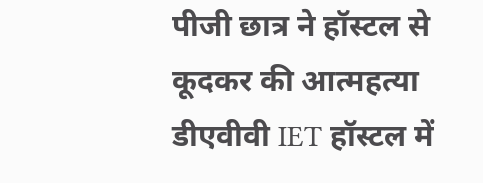पीजी छात्र ने हॉस्टल से कूदकर की आत्महत्या डीएवीवी IET हॉस्टल में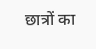छात्रों का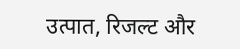उत्पात, रिजल्ट और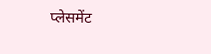प्लेसमेंट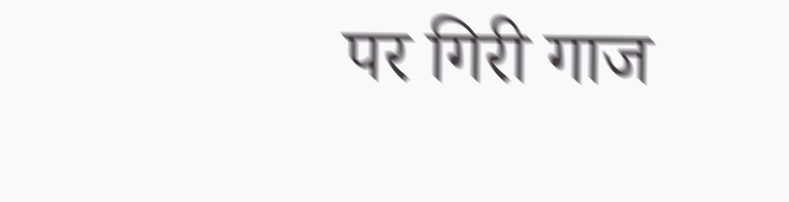पर गिरी गाज